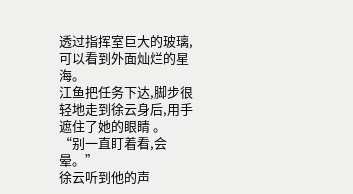透过指挥室巨大的玻璃,可以看到外面灿烂的星海。
江鱼把任务下达,脚步很轻地走到徐云身后,用手遮住了她的眼睛 。
“别一直盯着看,会晕。”
徐云听到他的声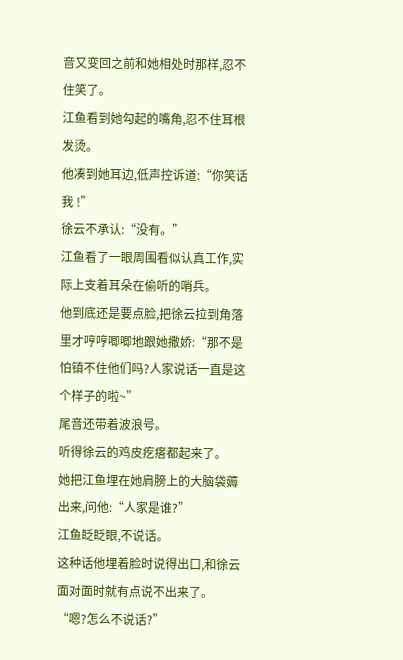音又变回之前和她相处时那样,忍不住笑了。
江鱼看到她勾起的嘴角,忍不住耳根发烫。
他凑到她耳边,低声控诉道:“你笑话我 !”
徐云不承认:“没有。”
江鱼看了一眼周围看似认真工作,实际上支着耳朵在偷听的哨兵。
他到底还是要点脸,把徐云拉到角落里才哼哼唧唧地跟她撒娇:“那不是怕镇不住他们吗?人家说话一直是这个样子的啦~”
尾音还带着波浪号。
听得徐云的鸡皮疙瘩都起来了。
她把江鱼埋在她肩膀上的大脑袋薅出来,问他:“人家是谁?”
江鱼眨眨眼,不说话。
这种话他埋着脸时说得出口,和徐云面对面时就有点说不出来了。
“嗯?怎么不说话?”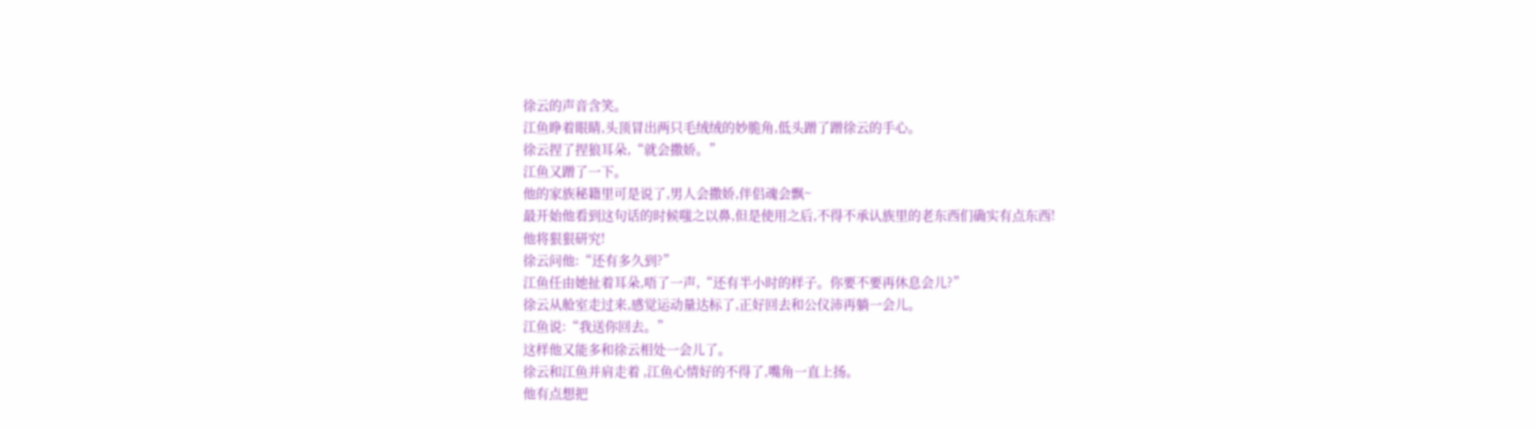徐云的声音含笑。
江鱼睁着眼睛,头顶冒出两只毛绒绒的妙脆角,低头蹭了蹭徐云的手心。
徐云捏了捏狼耳朵,“就会撒娇。”
江鱼又蹭了一下。
他的家族秘籍里可是说了,男人会撒娇,伴侣魂会飘~
最开始他看到这句话的时候嗤之以鼻,但是使用之后,不得不承认族里的老东西们确实有点东西!
他将狠狠研究!
徐云问他:“还有多久到?”
江鱼任由她扯着耳朵,唔了一声,“还有半小时的样子。你要不要再休息会儿?”
徐云从舱室走过来,感觉运动量达标了,正好回去和公仪沛再躺一会儿。
江鱼说:“我送你回去。”
这样他又能多和徐云相处一会儿了。
徐云和江鱼并肩走着 ,江鱼心情好的不得了,嘴角一直上扬。
他有点想把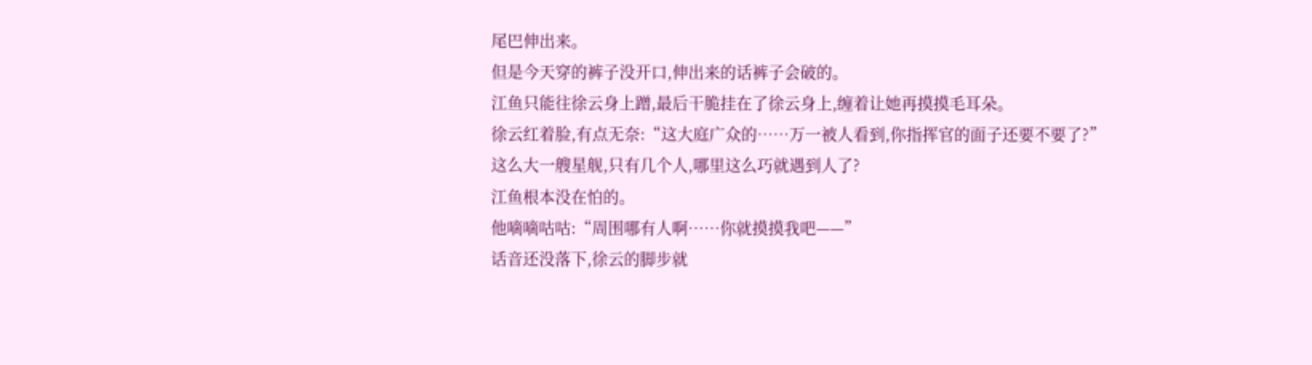尾巴伸出来。
但是今天穿的裤子没开口,伸出来的话裤子会破的。
江鱼只能往徐云身上蹭,最后干脆挂在了徐云身上,缠着让她再摸摸毛耳朵。
徐云红着脸,有点无奈:“这大庭广众的……万一被人看到,你指挥官的面子还要不要了?”
这么大一艘星舰,只有几个人,哪里这么巧就遇到人了?
江鱼根本没在怕的。
他嘀嘀咕咕:“周围哪有人啊……你就摸摸我吧——”
话音还没落下,徐云的脚步就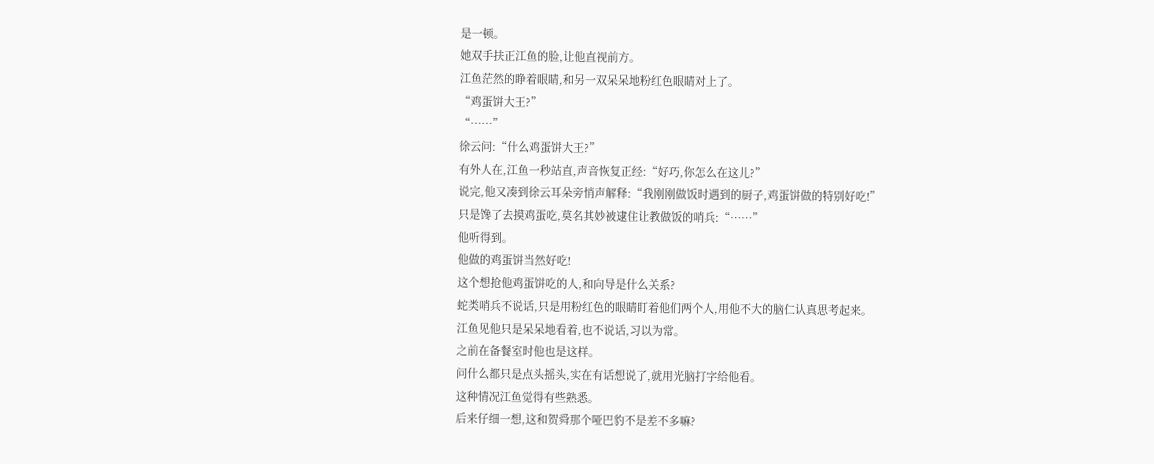是一顿。
她双手扶正江鱼的脸,让他直视前方。
江鱼茫然的睁着眼睛,和另一双呆呆地粉红色眼睛对上了。
“鸡蛋饼大王?”
“……”
徐云问:“什么鸡蛋饼大王?”
有外人在,江鱼一秒站直,声音恢复正经:“好巧,你怎么在这儿?”
说完,他又凑到徐云耳朵旁悄声解释:“我刚刚做饭时遇到的厨子,鸡蛋饼做的特别好吃!”
只是馋了去摸鸡蛋吃,莫名其妙被逮住让教做饭的哨兵:“……”
他听得到。
他做的鸡蛋饼当然好吃!
这个想抢他鸡蛋饼吃的人,和向导是什么关系?
蛇类哨兵不说话,只是用粉红色的眼睛盯着他们两个人,用他不大的脑仁认真思考起来。
江鱼见他只是呆呆地看着,也不说话,习以为常。
之前在备餐室时他也是这样。
问什么都只是点头摇头,实在有话想说了,就用光脑打字给他看。
这种情况江鱼觉得有些熟悉。
后来仔细一想,这和贺舜那个哑巴豹不是差不多嘛?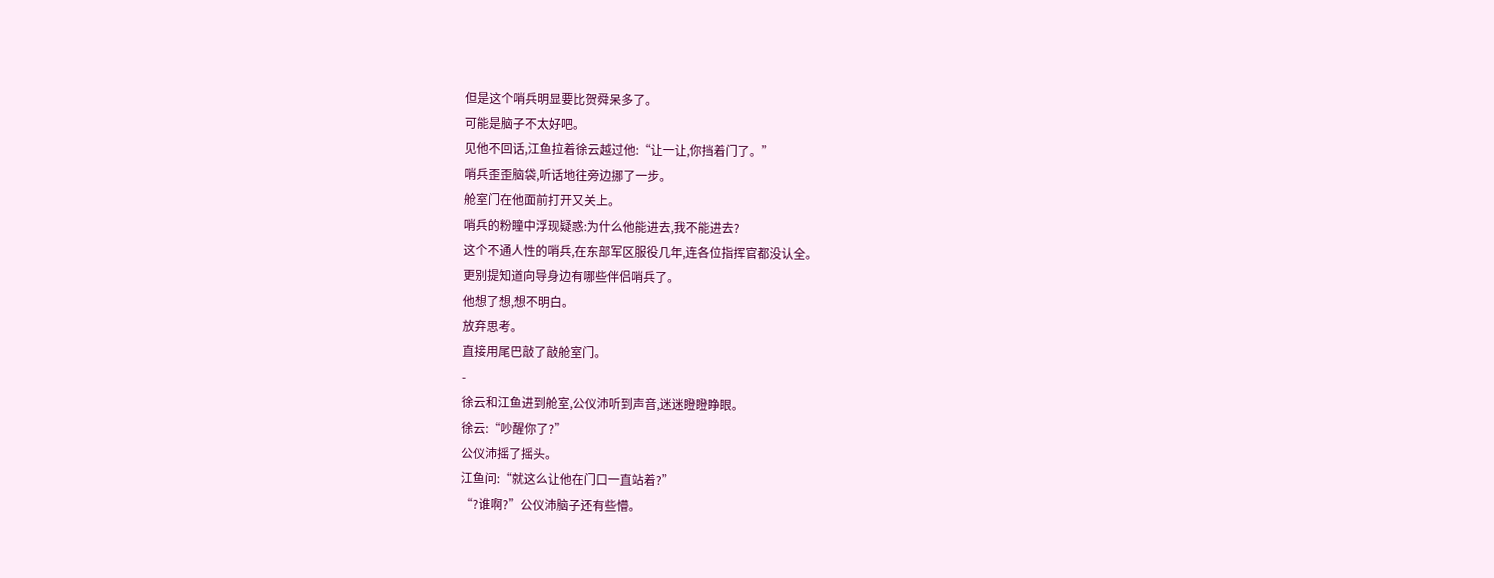但是这个哨兵明显要比贺舜呆多了。
可能是脑子不太好吧。
见他不回话,江鱼拉着徐云越过他:“让一让,你挡着门了。”
哨兵歪歪脑袋,听话地往旁边挪了一步。
舱室门在他面前打开又关上。
哨兵的粉瞳中浮现疑惑:为什么他能进去,我不能进去?
这个不通人性的哨兵,在东部军区服役几年,连各位指挥官都没认全。
更别提知道向导身边有哪些伴侣哨兵了。
他想了想,想不明白。
放弃思考。
直接用尾巴敲了敲舱室门。
-
徐云和江鱼进到舱室,公仪沛听到声音,迷迷瞪瞪睁眼。
徐云:“吵醒你了?”
公仪沛摇了摇头。
江鱼问:“就这么让他在门口一直站着?”
“?谁啊?”公仪沛脑子还有些懵。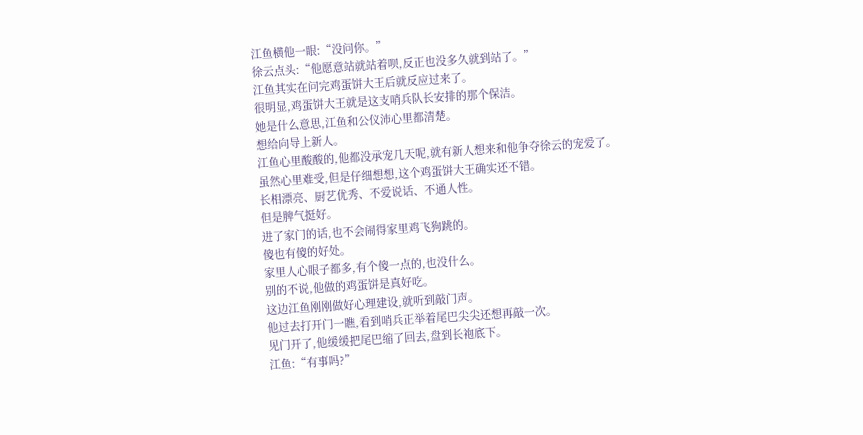江鱼横他一眼:“没问你。”
徐云点头:“他愿意站就站着呗,反正也没多久就到站了。”
江鱼其实在问完鸡蛋饼大王后就反应过来了。
很明显,鸡蛋饼大王就是这支哨兵队长安排的那个保洁。
她是什么意思,江鱼和公仪沛心里都清楚。
想给向导上新人。
江鱼心里酸酸的,他都没承宠几天呢,就有新人想来和他争夺徐云的宠爱了。
虽然心里难受,但是仔细想想,这个鸡蛋饼大王确实还不错。
长相漂亮、厨艺优秀、不爱说话、不通人性。
但是脾气挺好。
进了家门的话,也不会闹得家里鸡飞狗跳的。
傻也有傻的好处。
家里人心眼子都多,有个傻一点的,也没什么。
别的不说,他做的鸡蛋饼是真好吃。
这边江鱼刚刚做好心理建设,就听到敲门声。
他过去打开门一瞧,看到哨兵正举着尾巴尖尖还想再敲一次。
见门开了,他缓缓把尾巴缩了回去,盘到长袍底下。
江鱼:“有事吗?”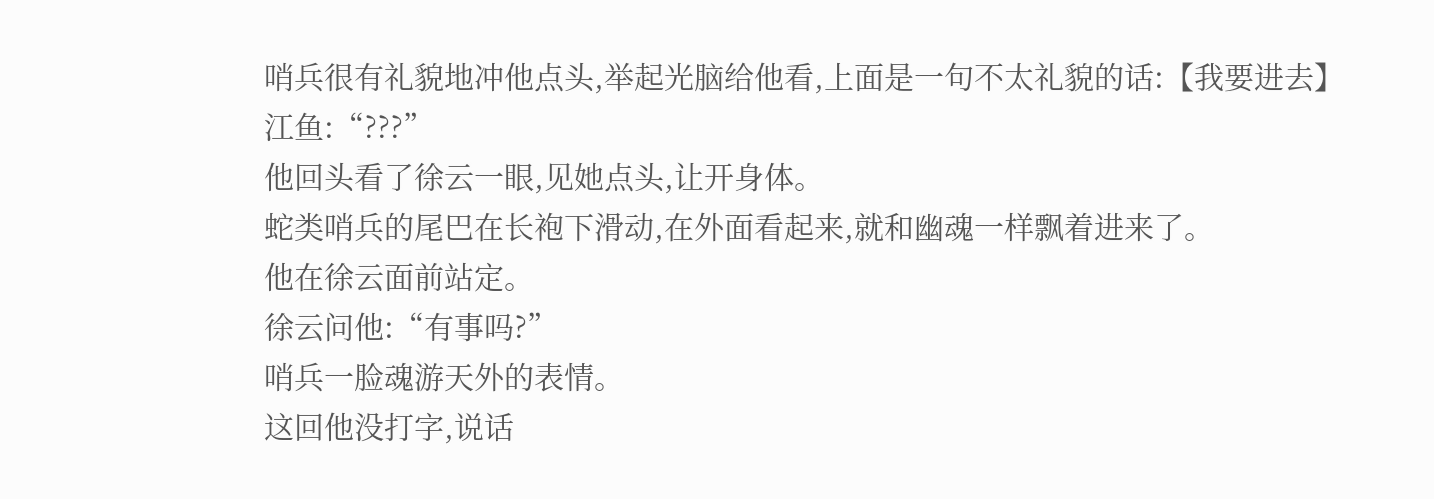哨兵很有礼貌地冲他点头,举起光脑给他看,上面是一句不太礼貌的话:【我要进去】
江鱼:“???”
他回头看了徐云一眼,见她点头,让开身体。
蛇类哨兵的尾巴在长袍下滑动,在外面看起来,就和幽魂一样飘着进来了。
他在徐云面前站定。
徐云问他:“有事吗?”
哨兵一脸魂游天外的表情。
这回他没打字,说话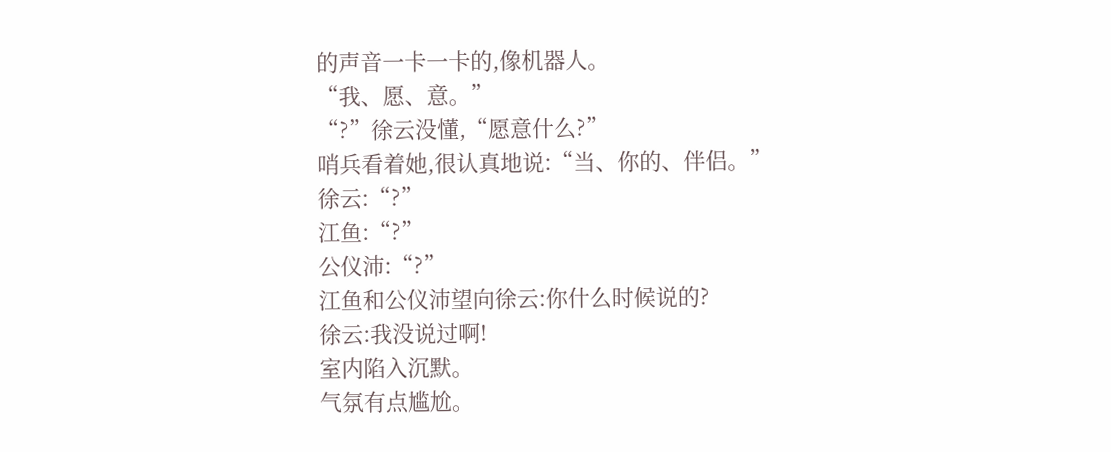的声音一卡一卡的,像机器人。
“我、愿、意。”
“?”徐云没懂,“愿意什么?”
哨兵看着她,很认真地说:“当、你的、伴侣。”
徐云:“?”
江鱼:“?”
公仪沛:“?”
江鱼和公仪沛望向徐云:你什么时候说的?
徐云:我没说过啊!
室内陷入沉默。
气氛有点尴尬。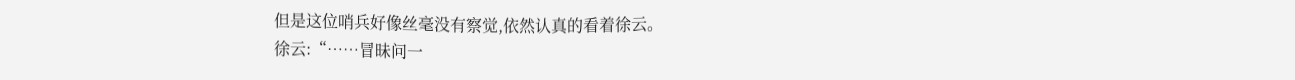但是这位哨兵好像丝毫没有察觉,依然认真的看着徐云。
徐云:“……冒昧问一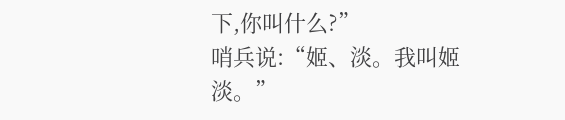下,你叫什么?”
哨兵说:“姬、淡。我叫姬淡。”